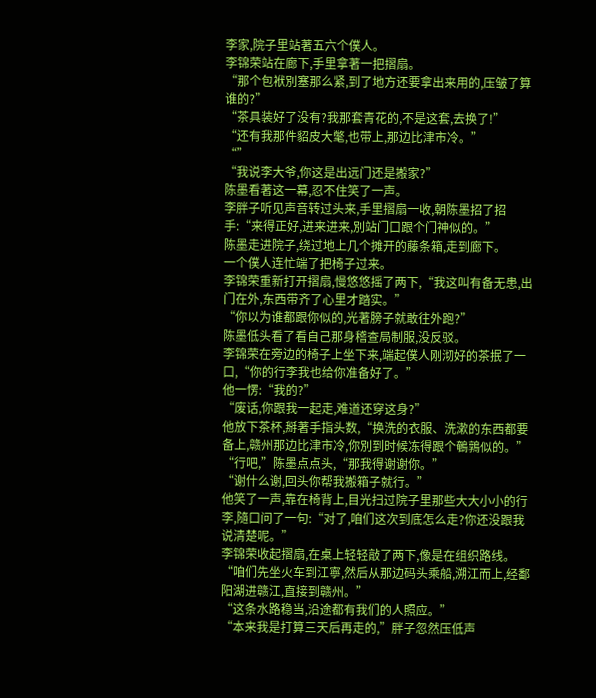李家,院子里站著五六个僕人。
李锦荣站在廊下,手里拿著一把摺扇。
“那个包袱別塞那么紧,到了地方还要拿出来用的,压皱了算谁的?”
“茶具装好了没有?我那套青花的,不是这套,去换了!”
“还有我那件貂皮大氅,也带上,那边比津市冷。”
“”
“我说李大爷,你这是出远门还是搬家?”
陈墨看著这一幕,忍不住笑了一声。
李胖子听见声音转过头来,手里摺扇一收,朝陈墨招了招手:“来得正好,进来进来,別站门口跟个门神似的。”
陈墨走进院子,绕过地上几个摊开的藤条箱,走到廊下。
一个僕人连忙端了把椅子过来。
李锦荣重新打开摺扇,慢悠悠摇了两下,“我这叫有备无患,出门在外,东西带齐了心里才踏实。”
“你以为谁都跟你似的,光著膀子就敢往外跑?”
陈墨低头看了看自己那身稽查局制服,没反驳。
李锦荣在旁边的椅子上坐下来,端起僕人刚沏好的茶抿了一口,“你的行李我也给你准备好了。”
他一愣:“我的?”
“废话,你跟我一起走,难道还穿这身?”
他放下茶杯,掰著手指头数,“换洗的衣服、洗漱的东西都要备上,赣州那边比津市冷,你別到时候冻得跟个鵪鶉似的。”
“行吧,”陈墨点点头,“那我得谢谢你。”
“谢什么谢,回头你帮我搬箱子就行。”
他笑了一声,靠在椅背上,目光扫过院子里那些大大小小的行李,隨口问了一句:“对了,咱们这次到底怎么走?你还没跟我说清楚呢。”
李锦荣收起摺扇,在桌上轻轻敲了两下,像是在组织路线。
“咱们先坐火车到江寧,然后从那边码头乘船,溯江而上,经鄱阳湖进赣江,直接到赣州。”
“这条水路稳当,沿途都有我们的人照应。”
“本来我是打算三天后再走的,”胖子忽然压低声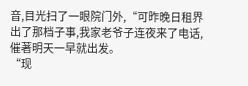音,目光扫了一眼院门外,“可昨晚日租界出了那档子事,我家老爷子连夜来了电话,催著明天一早就出发。
“现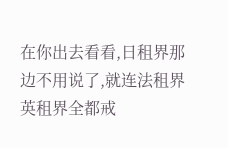在你出去看看,日租界那边不用说了,就连法租界英租界全都戒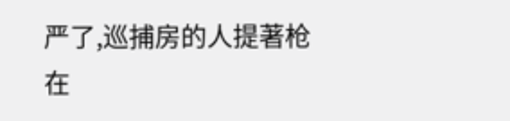严了,巡捕房的人提著枪在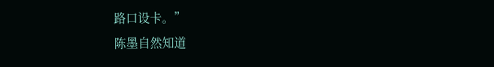路口设卡。”
陈墨自然知道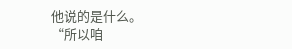他说的是什么。
“所以咱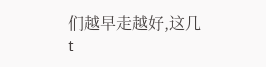们越早走越好,这几t